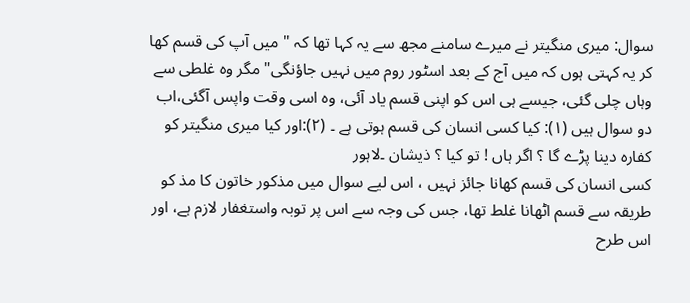سوال: میری منگیتر نے میرے سامنے مجھ سے یہ کہا تھا کہ " میں آپ کی قسم کھا کر یہ کہتی ہوں کہ میں آج کے بعد اسٹور روم میں نہیں جاؤنگی" مگر وہ غلطی سے وہاں چلی گئی، جیسے ہی اس کو اپنی قسم یاد آئی، وہ اسی وقت واپس آگئی،اب دو سوال ہیں (۱): کیا کسی انسان کی قسم ہوتی ہے ۔ (۲):اور کیا میری منگیتر کو کفارہ دینا پڑے گا ؟ اگر ہاں ! تو کیا ؟ ذیشان ۔لاہور
کسی انسان کی قسم کھانا جائز نہیں ، اس لیے سوال میں مذکور خاتون کا مذ کو طریقہ سے قسم اٹھانا غلط تھا، جس کی وجہ سے اس پر توبہ واستغفار لازم ہے، اور اس طرح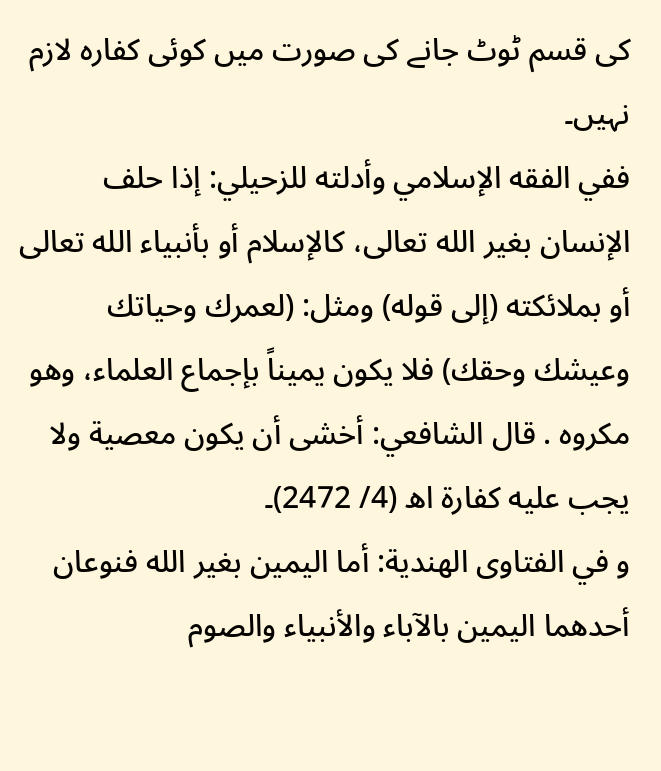کی قسم ٹوٹ جانے کی صورت میں کوئی کفارہ لازم نہیں۔
ففي الفقه الإسلامي وأدلته للزحيلي: إذا حلف الإنسان بغير الله تعالى، كالإسلام أو بأنبياء الله تعالى أو بملائكته (إلی قوله) ومثل: (لعمرك وحياتك وعيشك وحقك) فلا يكون يميناً بإجماع العلماء، وهو مكروه . قال الشافعي: أخشى أن يكون معصية ولا يجب عليه كفارة اھ (4/ 2472)۔
و في الفتاوى الهندية: أما اليمين بغير الله فنوعان أحدهما اليمين بالآباء والأنبياء والصوم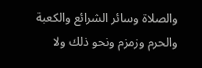والصلاة وسائر الشرائع والكعبة والحرم وزمزم ونحو ذلك ولا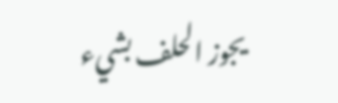يجوز الحلف بشيء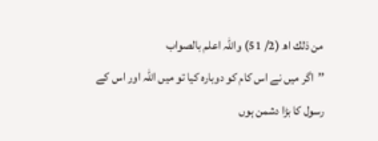من ذلك اھ (2/ 51) واللہ اعلم بالصواب
’’اگر میں نے اس کام کو دوبارہ کیا تو میں اللہ اور اس کے رسول کا بڑا دشمن ہوں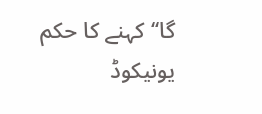گا‘‘کہنے کا حکم
یونیکوڈ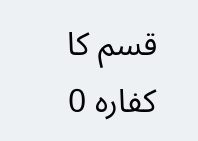قسم کا کفارہ 0